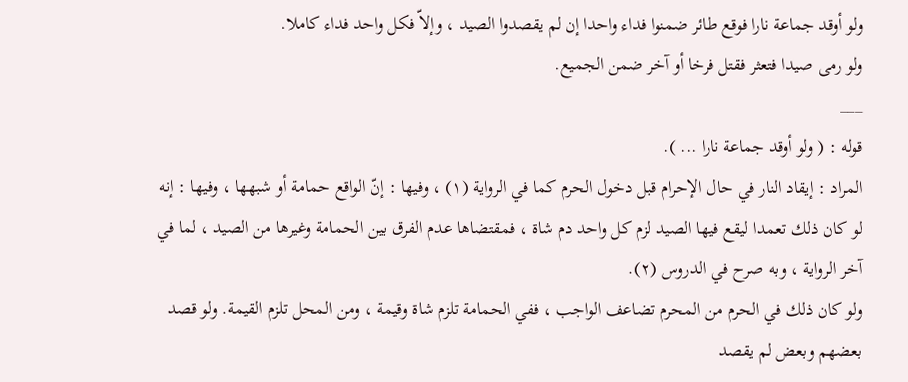ولو أوقد جماعة نارا فوقع طائر ضمنوا فداء واحدا إن لم يقصدوا الصيد ، وإلاّ فكل واحد فداء كاملا.
ولو رمى صيدا فتعثر فقتل فرخا أو آخر ضمن الجميع.
___
قوله : ( ولو أوقد جماعة نارا ... ).
المراد : إيقاد النار في حال الإحرام قبل دخول الحرم كما في الرواية (١) ، وفيها : إنّ الواقع حمامة أو شبهها ، وفيها : إنه لو كان ذلك تعمدا ليقع فيها الصيد لزم كل واحد دم شاة ، فمقتضاها عدم الفرق بين الحمامة وغيرها من الصيد ، لما في آخر الرواية ، وبه صرح في الدروس (٢).
ولو كان ذلك في الحرم من المحرم تضاعف الواجب ، ففي الحمامة تلزم شاة وقيمة ، ومن المحل تلزم القيمة. ولو قصد بعضهم وبعض لم يقصد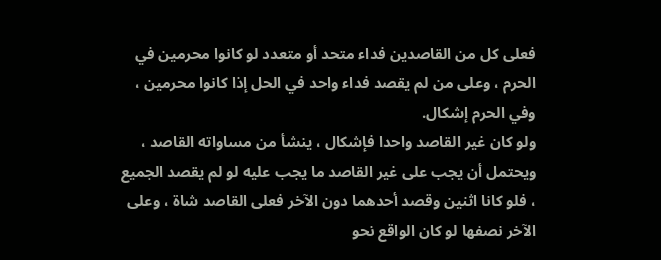فعلى كل من القاصدين فداء متحد أو متعدد لو كانوا محرمين في الحرم ، وعلى من لم يقصد فداء واحد في الحل إذا كانوا محرمين ، وفي الحرم إشكال.
ولو كان غير القاصد واحدا فإشكال ، ينشأ من مساواته القاصد ، ويحتمل أن يجب على غير القاصد ما يجب عليه لو لم يقصد الجميع ، فلو كانا اثنين وقصد أحدهما دون الآخر فعلى القاصد شاة ، وعلى الآخر نصفها لو كان الواقع نحو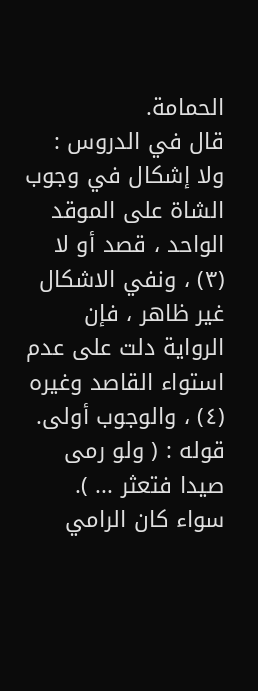الحمامة.
قال في الدروس : ولا إشكال في وجوب الشاة على الموقد الواحد ، قصد أو لا (٣) ، ونفي الاشكال غير ظاهر ، فإن الرواية دلت على عدم استواء القاصد وغيره (٤) ، والوجوب أولى.
قوله : ( ولو رمى صيدا فتعثر ... ).
سواء كان الرامي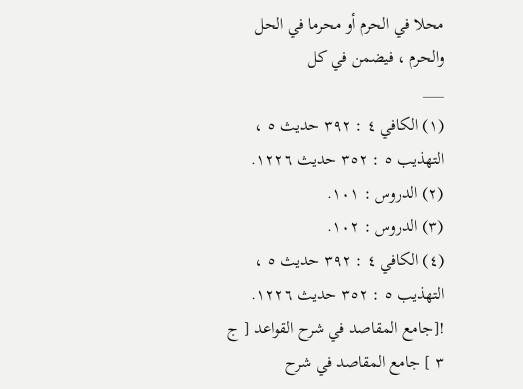محلا في الحرم أو محرما في الحل والحرم ، فيضمن في كل
___
(١) الكافي ٤ : ٣٩٢ حديث ٥ ، التهذيب ٥ : ٣٥٢ حديث ١٢٢٦.
(٢) الدروس : ١٠١.
(٣) الدروس : ١٠٢.
(٤) الكافي ٤ : ٣٩٢ حديث ٥ ، التهذيب ٥ : ٣٥٢ حديث ١٢٢٦.
![جامع المقاصد في شرح القواعد [ ج ٣ ] جامع المقاصد في شرح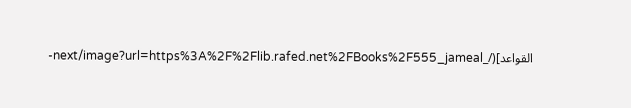القواعد](/_next/image?url=https%3A%2F%2Flib.rafed.net%2FBooks%2F555_jameal-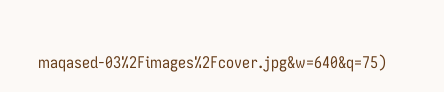maqased-03%2Fimages%2Fcover.jpg&w=640&q=75)